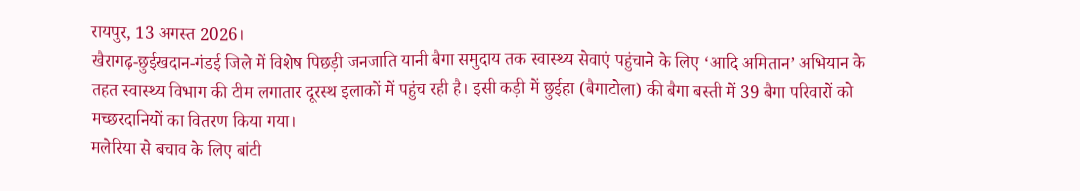रायपुर, 13 अगस्त 2026।
खैरागढ़-छुईखदान-गंडई जिले में विशेष पिछड़ी जनजाति यानी बैगा समुदाय तक स्वास्थ्य सेवाएं पहुंचाने के लिए ‘आदि अमितान’ अभियान के तहत स्वास्थ्य विभाग की टीम लगातार दूरस्थ इलाकों में पहुंच रही है। इसी कड़ी में छुईहा (बैगाटोला) की बैगा बस्ती में 39 बैगा परिवारों को मच्छरदानियों का वितरण किया गया।
मलेरिया से बचाव के लिए बांटी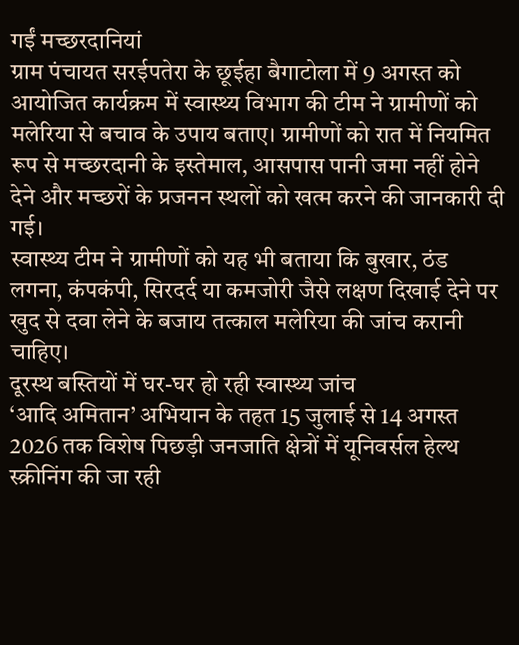गईं मच्छरदानियां
ग्राम पंचायत सरईपतेरा के छूईहा बैगाटोला में 9 अगस्त को आयोजित कार्यक्रम में स्वास्थ्य विभाग की टीम ने ग्रामीणों को मलेरिया से बचाव के उपाय बताए। ग्रामीणों को रात में नियमित रूप से मच्छरदानी के इस्तेमाल, आसपास पानी जमा नहीं होने देने और मच्छरों के प्रजनन स्थलों को खत्म करने की जानकारी दी गई।
स्वास्थ्य टीम ने ग्रामीणों को यह भी बताया कि बुखार, ठंड लगना, कंपकंपी, सिरदर्द या कमजोरी जैसे लक्षण दिखाई देने पर खुद से दवा लेने के बजाय तत्काल मलेरिया की जांच करानी चाहिए।
दूरस्थ बस्तियों में घर-घर हो रही स्वास्थ्य जांच
‘आदि अमितान’ अभियान के तहत 15 जुलाई से 14 अगस्त 2026 तक विशेष पिछड़ी जनजाति क्षेत्रों में यूनिवर्सल हेल्थ स्क्रीनिंग की जा रही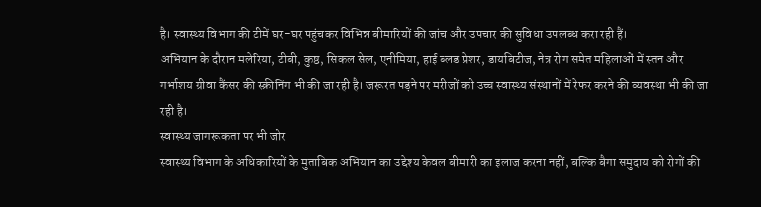है। स्वास्थ्य विभाग की टीमें घर-घर पहुंचकर विभिन्न बीमारियों की जांच और उपचार की सुविधा उपलब्ध करा रही हैं।
अभियान के दौरान मलेरिया, टीबी, कुष्ठ, सिकल सेल, एनीमिया, हाई ब्लड प्रेशर, डायबिटीज, नेत्र रोग समेत महिलाओं में स्तन और गर्भाशय ग्रीवा कैंसर की स्क्रीनिंग भी की जा रही है। जरूरत पड़ने पर मरीजों को उच्च स्वास्थ्य संस्थानों में रेफर करने की व्यवस्था भी की जा रही है।
स्वास्थ्य जागरूकता पर भी जोर
स्वास्थ्य विभाग के अधिकारियों के मुताबिक अभियान का उद्देश्य केवल बीमारी का इलाज करना नहीं, बल्कि बैगा समुदाय को रोगों की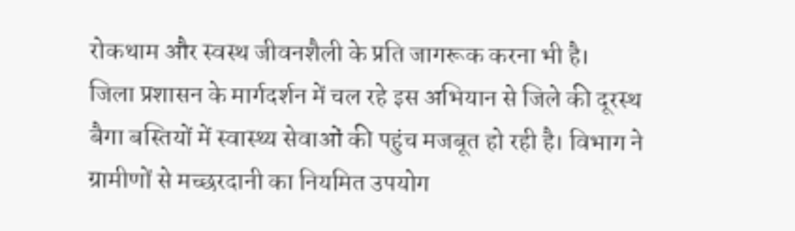रोकथाम और स्वस्थ जीवनशैली के प्रति जागरूक करना भी है।
जिला प्रशासन के मार्गदर्शन में चल रहे इस अभियान से जिले की दूरस्थ बैगा बस्तियों में स्वास्थ्य सेवाओं की पहुंच मजबूत हो रही है। विभाग ने ग्रामीणों से मच्छरदानी का नियमित उपयोग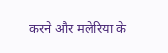करने और मलेरिया के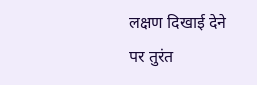लक्षण दिखाई देने पर तुरंत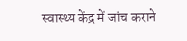स्वास्थ्य केंद्र में जांच कराने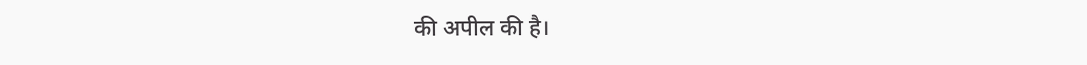की अपील की है।